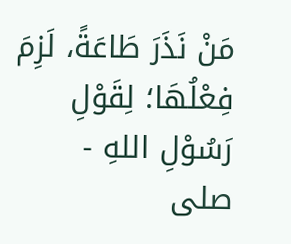مَنْ نَذَرَ طَاعَةً، لَزِمَ فِعْلُهَا؛ لِقَوْلِ رَسُوْلِ اللهِ - صلى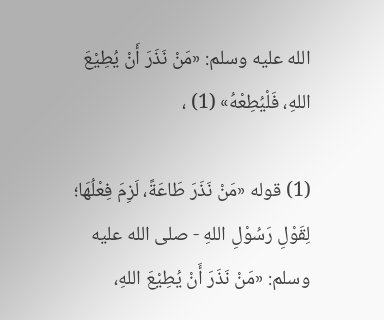الله عليه وسلم: «مَنْ نَذَرَ أَنْ يُطِيْعَ اللهِ، فَلْيُطِعْهُ» (1) ،

(1) قوله «مَنْ نَذَرَ طَاعَةً، لَزِمَ فِعْلُهَا؛ لِقَوْلِ رَسُوْلِ اللهِ - صلى الله عليه وسلم: «مَنْ نَذَرَ أَنْ يُطِيْعَ اللهِ،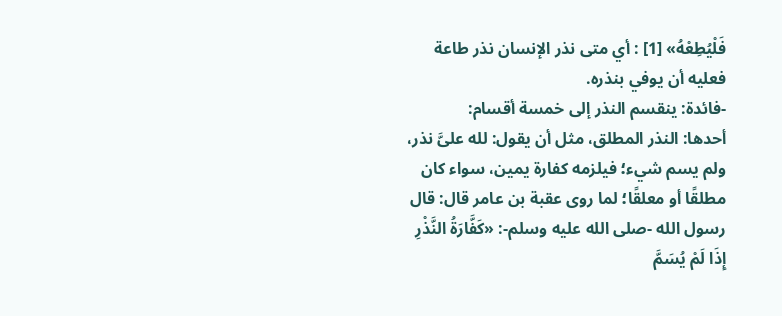فَلْيُطِعْهُ» [1] : أي متى نذر الإنسان نذر طاعة فعليه أن يوفي بنذره.
-فائدة: ينقسم النذر إلى خمسة أقسام:
أحدها: النذر المطلق، مثل أن يقول: لله علىَّ نذر، ولم يسم شيء؛ فيلزمه كفارة يمين، سواء كان مطلقًا أو معلقًا؛ لما روى عقبة بن عامر قال: قال رسول الله -صلى الله عليه وسلم-: «كَفَّارَةُ النَّذْرِ إِذَا لَمْ يُسَمَّ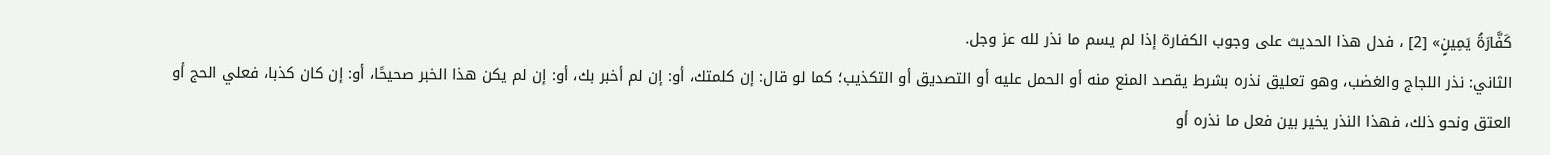كَفَّارَةُ يَمِينٍ» [2] ، فدل هذا الحديث على وجوب الكفارة إذا لم يسم ما نذر لله عز وجل.
الثاني: نذر اللجاج والغضب، وهو تعليق نذره بشرط يقصد المنع منه أو الحمل عليه أو التصديق أو التكذيب؛ كما لو قال: إن كلمتك، أو: إن لم أخبر بك، أو: إن لم يكن هذا الخبر صحيحًا، أو: إن كان كذبا، فعلي الحج أو العتق ونحو ذلك، فهذا النذر يخير بين فعل ما نذره أو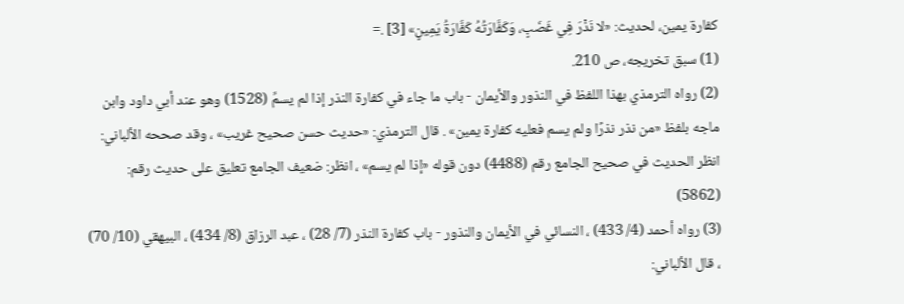كفارة يمين، لحديث: «لا نَذْرَ فِي غَضَبٍ، وَكَفَّارَتُهُ كَفَّارَةُ يَمِينٍ» [3] .=
(1) سبق تخريجه، ص 210.
(2) رواه الترمذي بهذا اللفظ في النذور والأيمان - باب ما جاء في كفارة النذر إذا لم يسمِّ (1528) وهو عند أبي داود وابن ماجه بلفظ «من نذر نذرًا ولم يسم فعليه كفارة يمين» . قال الترمذي: «حديث حسن صحيح غريب» ، وقد صححه الألباني: انظر الحديث في صحيح الجامع رقم (4488) دون قوله «إذا لم يسم» ، انظر: ضعيف الجامع تعليق على حديث رقم: (5862)
(3) رواه أحمد (4/ 433) ، النسائي في الأيمان والنذور - باب كفارة النذر (7/ 28) ، عبد الرزاق (8/ 434) ، البيهقي (10/ 70) ، قال الألباني: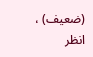(ضعيف) ، انظر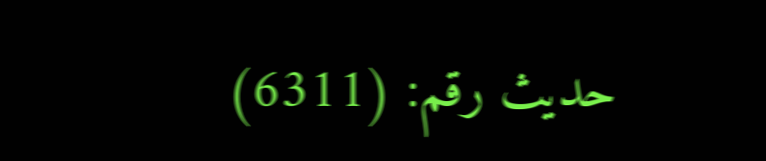حديث رقم: (6311)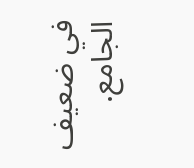في ضعيف الجامع.